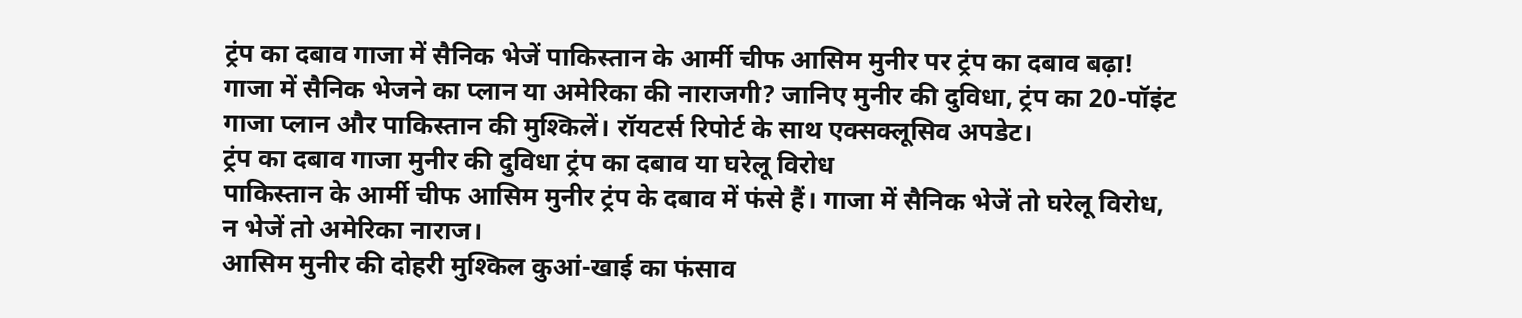ट्रंप का दबाव गाजा में सैनिक भेजें पाकिस्तान के आर्मी चीफ आसिम मुनीर पर ट्रंप का दबाव बढ़ा! गाजा में सैनिक भेजने का प्लान या अमेरिका की नाराजगी? जानिए मुनीर की दुविधा, ट्रंप का 20-पॉइंट गाजा प्लान और पाकिस्तान की मुश्किलें। रॉयटर्स रिपोर्ट के साथ एक्सक्लूसिव अपडेट।
ट्रंप का दबाव गाजा मुनीर की दुविधा ट्रंप का दबाव या घरेलू विरोध
पाकिस्तान के आर्मी चीफ आसिम मुनीर ट्रंप के दबाव में फंसे हैं। गाजा में सैनिक भेजें तो घरेलू विरोध, न भेजें तो अमेरिका नाराज।
आसिम मुनीर की दोहरी मुश्किल कुआं-खाई का फंसाव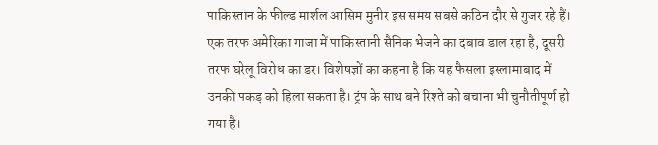पाकिस्तान के फील्ड मार्शल आसिम मुनीर इस समय सबसे कठिन दौर से गुजर रहे हैं। एक तरफ अमेरिका गाजा में पाकिस्तानी सैनिक भेजने का दबाव डाल रहा है, दूसरी तरफ घरेलू विरोध का डर। विशेषज्ञों का कहना है कि यह फैसला इस्लामाबाद में उनकी पकड़ को हिला सकता है। ट्रंप के साथ बने रिश्ते को बचाना भी चुनौतीपूर्ण हो गया है।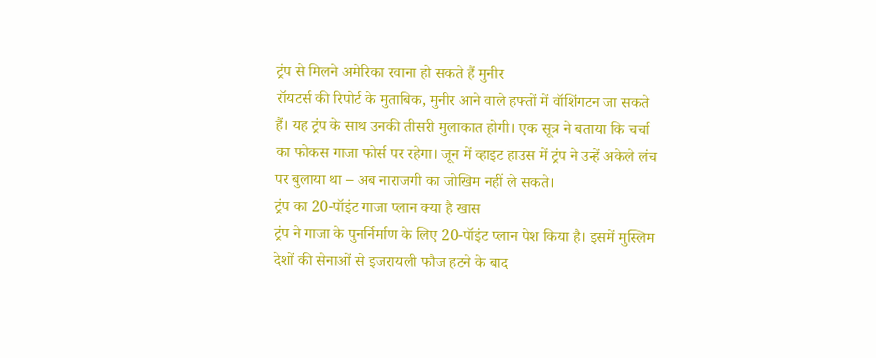ट्रंप से मिलने अमेरिका रवाना हो सकते हैं मुनीर
रॉयटर्स की रिपोर्ट के मुताबिक, मुनीर आने वाले हफ्तों में वॉशिंगटन जा सकते हैं। यह ट्रंप के साथ उनकी तीसरी मुलाकात होगी। एक सूत्र ने बताया कि चर्चा का फोकस गाजा फोर्स पर रहेगा। जून में व्हाइट हाउस में ट्रंप ने उन्हें अकेले लंच पर बुलाया था – अब नाराजगी का जोखिम नहीं ले सकते।
ट्रंप का 20-पॉइंट गाजा प्लान क्या है खास
ट्रंप ने गाजा के पुनर्निर्माण के लिए 20-पॉइंट प्लान पेश किया है। इसमें मुस्लिम देशों की सेनाओं से इजरायली फौज हटने के बाद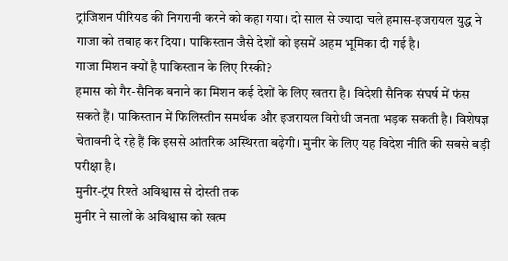ट्रांजिशन पीरियड की निगरानी करने को कहा गया। दो साल से ज्यादा चले हमास-इजरायल युद्ध ने गाजा को तबाह कर दिया। पाकिस्तान जैसे देशों को इसमें अहम भूमिका दी गई है।
गाजा मिशन क्यों है पाकिस्तान के लिए रिस्की?
हमास को गैर-सैनिक बनाने का मिशन कई देशों के लिए खतरा है। विदेशी सैनिक संघर्ष में फंस सकते हैं। पाकिस्तान में फिलिस्तीन समर्थक और इजरायल विरोधी जनता भड़क सकती है। विशेषज्ञ चेतावनी दे रहे हैं कि इससे आंतरिक अस्थिरता बढ़ेगी। मुनीर के लिए यह विदेश नीति की सबसे बड़ी परीक्षा है।
मुनीर-ट्रंप रिश्ते अविश्वास से दोस्ती तक
मुनीर ने सालों के अविश्वास को खत्म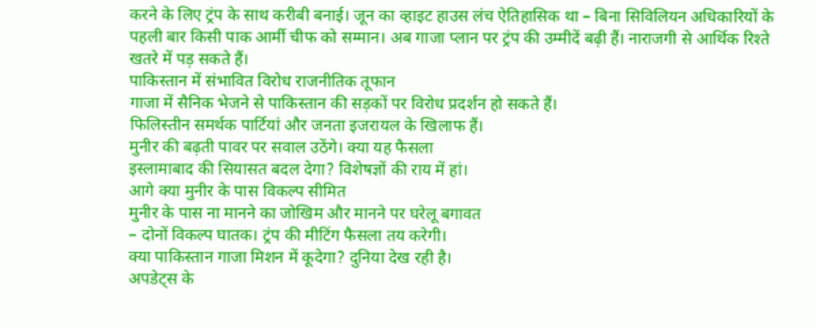करने के लिए ट्रंप के साथ करीबी बनाई। जून का व्हाइट हाउस लंच ऐतिहासिक था – बिना सिविलियन अधिकारियों के पहली बार किसी पाक आर्मी चीफ को सम्मान। अब गाजा प्लान पर ट्रंप की उम्मीदें बढ़ी हैं। नाराजगी से आर्थिक रिश्ते खतरे में पड़ सकते हैं।
पाकिस्तान में संभावित विरोध राजनीतिक तूफान
गाजा में सैनिक भेजने से पाकिस्तान की सड़कों पर विरोध प्रदर्शन हो सकते हैं।
फिलिस्तीन समर्थक पार्टियां और जनता इजरायल के खिलाफ हैं।
मुनीर की बढ़ती पावर पर सवाल उठेंगे। क्या यह फैसला
इस्लामाबाद की सियासत बदल देगा? विशेषज्ञों की राय में हां।
आगे क्या मुनीर के पास विकल्प सीमित
मुनीर के पास ना मानने का जोखिम और मानने पर घरेलू बगावत
– दोनों विकल्प घातक। ट्रंप की मीटिंग फैसला तय करेगी।
क्या पाकिस्तान गाजा मिशन में कूदेगा? दुनिया देख रही है।
अपडेट्स के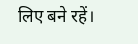लिए बने रहें।